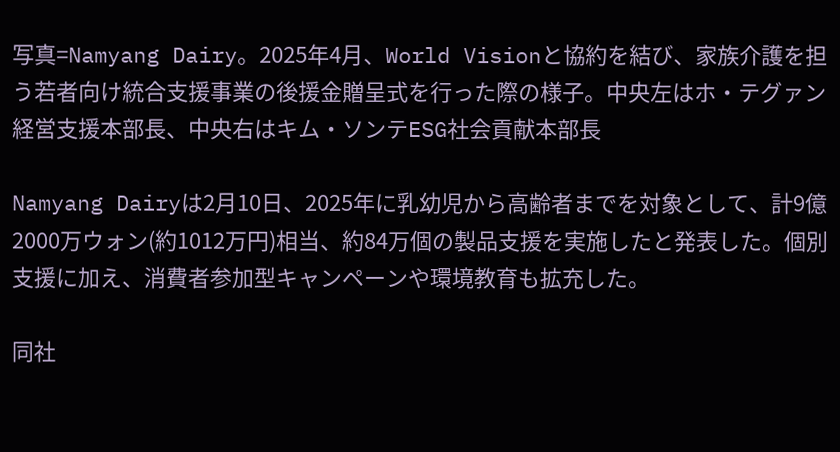写真=Namyang Dairy。2025年4月、World Visionと協約を結び、家族介護を担う若者向け統合支援事業の後援金贈呈式を行った際の様子。中央左はホ・テグァン経営支援本部長、中央右はキム・ソンテESG社会貢献本部長

Namyang Dairyは2月10日、2025年に乳幼児から高齢者までを対象として、計9億2000万ウォン(約1012万円)相当、約84万個の製品支援を実施したと発表した。個別支援に加え、消費者参加型キャンペーンや環境教育も拡充した。

同社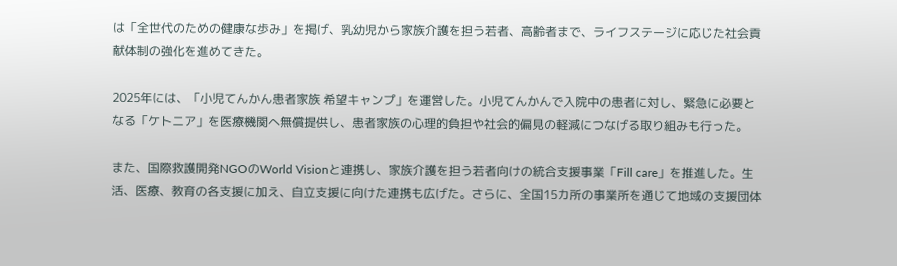は「全世代のための健康な歩み」を掲げ、乳幼児から家族介護を担う若者、高齢者まで、ライフステージに応じた社会貢献体制の強化を進めてきた。

2025年には、「小児てんかん患者家族 希望キャンプ」を運営した。小児てんかんで入院中の患者に対し、緊急に必要となる「ケトニア」を医療機関へ無償提供し、患者家族の心理的負担や社会的偏見の軽減につなげる取り組みも行った。

また、国際救護開発NGOのWorld Visionと連携し、家族介護を担う若者向けの統合支援事業「Fill care」を推進した。生活、医療、教育の各支援に加え、自立支援に向けた連携も広げた。さらに、全国15カ所の事業所を通じて地域の支援団体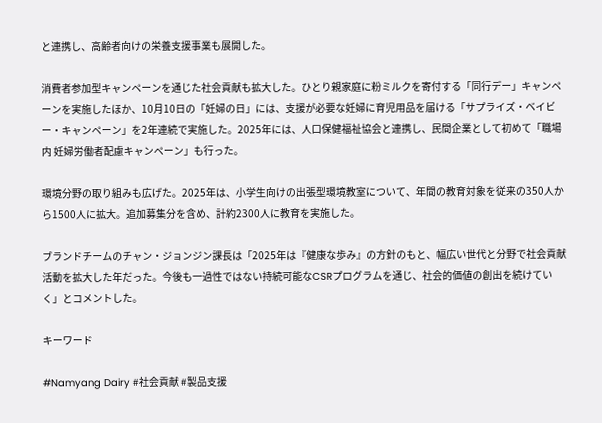と連携し、高齢者向けの栄養支援事業も展開した。

消費者参加型キャンペーンを通じた社会貢献も拡大した。ひとり親家庭に粉ミルクを寄付する「同行デー」キャンペーンを実施したほか、10月10日の「妊婦の日」には、支援が必要な妊婦に育児用品を届ける「サプライズ・ベイビー・キャンペーン」を2年連続で実施した。2025年には、人口保健福祉協会と連携し、民間企業として初めて「職場内 妊婦労働者配慮キャンペーン」も行った。

環境分野の取り組みも広げた。2025年は、小学生向けの出張型環境教室について、年間の教育対象を従来の350人から1500人に拡大。追加募集分を含め、計約2300人に教育を実施した。

ブランドチームのチャン・ジョンジン課長は「2025年は『健康な歩み』の方針のもと、幅広い世代と分野で社会貢献活動を拡大した年だった。今後も一過性ではない持続可能なCSRプログラムを通じ、社会的価値の創出を続けていく」とコメントした。

キーワード

#Namyang Dairy #社会貢献 #製品支援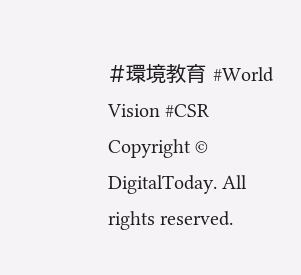#環境教育 #World Vision #CSR
Copyright © DigitalToday. All rights reserved.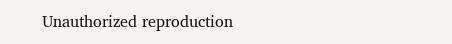Unauthorized reproduction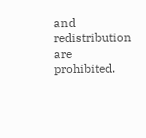and redistribution are prohibited.